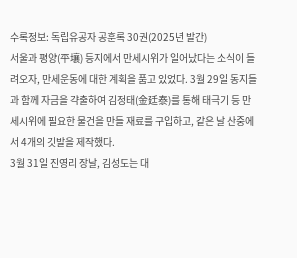수록정보: 독립유공자 공훈록 30권(2025년 발간)
서울과 평양(平壤) 등지에서 만세시위가 일어났다는 소식이 들려오자, 만세운동에 대한 계획을 품고 있었다. 3월 29일 동지들과 함께 자금을 갹출하여 김정태(金廷泰)를 통해 태극기 등 만세시위에 필요한 물건을 만들 재료를 구입하고, 같은 날 산중에서 4개의 깃발을 제작했다.
3월 31일 진영리 장날, 김성도는 대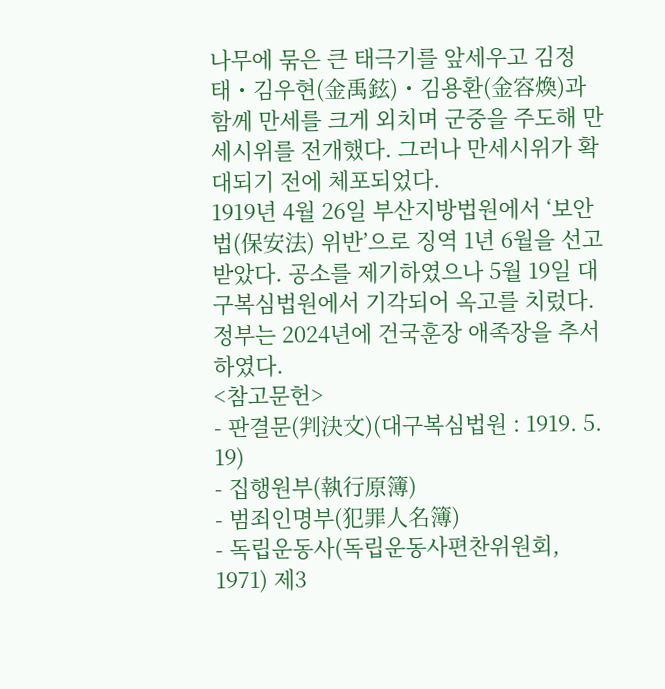나무에 묶은 큰 태극기를 앞세우고 김정태・김우현(金禹鉉)・김용환(金容煥)과 함께 만세를 크게 외치며 군중을 주도해 만세시위를 전개했다. 그러나 만세시위가 확대되기 전에 체포되었다.
1919년 4월 26일 부산지방법원에서 ‘보안법(保安法) 위반’으로 징역 1년 6월을 선고받았다. 공소를 제기하였으나 5월 19일 대구복심법원에서 기각되어 옥고를 치렀다.
정부는 2024년에 건국훈장 애족장을 추서하였다.
<참고문헌>
- 판결문(判決文)(대구복심법원 : 1919. 5. 19)
- 집행원부(執行原簿)
- 범죄인명부(犯罪人名簿)
- 독립운동사(독립운동사편찬위원회, 1971) 제3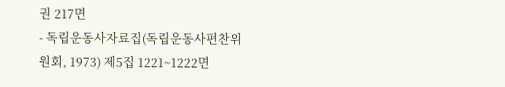권 217면
- 독립운동사자료집(독립운동사편찬위원회, 1973) 제5집 1221~1222면